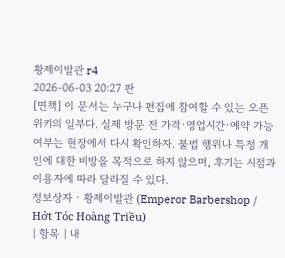황제이발관 r4
2026-06-03 20:27 판
[면책] 이 문서는 누구나 편집에 참여할 수 있는 오픈 위키의 일부다. 실제 방문 전 가격·영업시간·예약 가능 여부는 현장에서 다시 확인하자. 불법 행위나 특정 개인에 대한 비방을 목적으로 하지 않으며, 후기는 시점과 이용자에 따라 달라질 수 있다.
정보상자 · 황제이발관 (Emperor Barbershop / Hớt Tóc Hoàng Triều)
| 항목 | 내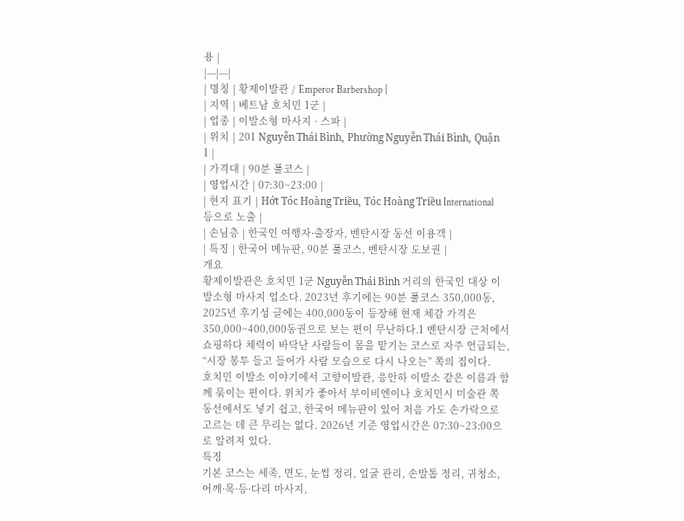용 |
|---|---|
| 명칭 | 황제이발관 / Emperor Barbershop |
| 지역 | 베트남 호치민 1군 |
| 업종 | 이발소형 마사지 · 스파 |
| 위치 | 201 Nguyễn Thái Bình, Phường Nguyễn Thái Bình, Quận 1 |
| 가격대 | 90분 풀코스 |
| 영업시간 | 07:30~23:00 |
| 현지 표기 | Hớt Tóc Hoàng Triều, Tóc Hoàng Triều International 등으로 노출 |
| 손님층 | 한국인 여행자·출장자, 벤탄시장 동선 이용객 |
| 특징 | 한국어 메뉴판, 90분 풀코스, 벤탄시장 도보권 |
개요
황제이발관은 호치민 1군 Nguyễn Thái Bình 거리의 한국인 대상 이발소형 마사지 업소다. 2023년 후기에는 90분 풀코스 350,000동, 2025년 후기성 글에는 400,000동이 등장해 현재 체감 가격은 350,000~400,000동권으로 보는 편이 무난하다.1 벤탄시장 근처에서 쇼핑하다 체력이 바닥난 사람들이 몸을 맡기는 코스로 자주 언급되는, “시장 봉투 들고 들어가 사람 모습으로 다시 나오는” 쪽의 집이다.
호치민 이발소 이야기에서 고향이발관, 응안하 이발소 같은 이름과 함께 묶이는 편이다. 위치가 좋아서 부이비엔이나 호치민시 미술관 쪽 동선에서도 넣기 쉽고, 한국어 메뉴판이 있어 처음 가도 손가락으로 고르는 데 큰 무리는 없다. 2026년 기준 영업시간은 07:30~23:00으로 알려져 있다.
특징
기본 코스는 세족, 면도, 눈썹 정리, 얼굴 관리, 손발톱 정리, 귀청소, 어깨·목·등·다리 마사지,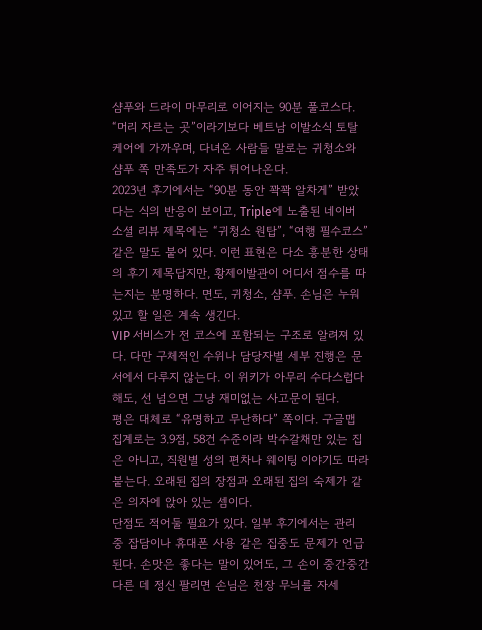샴푸와 드라이 마무리로 이어지는 90분 풀코스다. “머리 자르는 곳”이라기보다 베트남 이발소식 토탈 케어에 가까우며, 다녀온 사람들 말로는 귀청소와 샴푸 쪽 만족도가 자주 튀어나온다.
2023년 후기에서는 “90분 동안 꽉꽉 알차게” 받았다는 식의 반응이 보이고, Triple에 노출된 네이버 소셜 리뷰 제목에는 “귀청소 원탑”, “여행 필수코스” 같은 말도 붙어 있다. 이런 표현은 다소 흥분한 상태의 후기 제목답지만, 황제이발관이 어디서 점수를 따는지는 분명하다. 면도, 귀청소, 샴푸. 손님은 누워 있고 할 일은 계속 생긴다.
VIP 서비스가 전 코스에 포함되는 구조로 알려져 있다. 다만 구체적인 수위나 담당자별 세부 진행은 문서에서 다루지 않는다. 이 위키가 아무리 수다스럽다 해도, 선 넘으면 그냥 재미없는 사고문이 된다.
평은 대체로 “유명하고 무난하다” 쪽이다. 구글맵 집계로는 3.9점, 58건 수준이라 박수갈채만 있는 집은 아니고, 직원별 성의 편차나 웨이팅 이야기도 따라붙는다. 오래된 집의 장점과 오래된 집의 숙제가 같은 의자에 앉아 있는 셈이다.
단점도 적어둘 필요가 있다. 일부 후기에서는 관리 중 잡담이나 휴대폰 사용 같은 집중도 문제가 언급된다. 손맛은 좋다는 말이 있어도, 그 손이 중간중간 다른 데 정신 팔리면 손님은 천장 무늬를 자세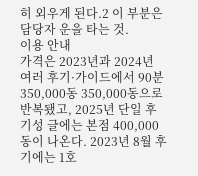히 외우게 된다.2 이 부분은 담당자 운을 타는 것.
이용 안내
가격은 2023년과 2024년 여러 후기·가이드에서 90분 350,000동 350,000동으로 반복됐고, 2025년 단일 후기성 글에는 본점 400,000동이 나온다. 2023년 8월 후기에는 1호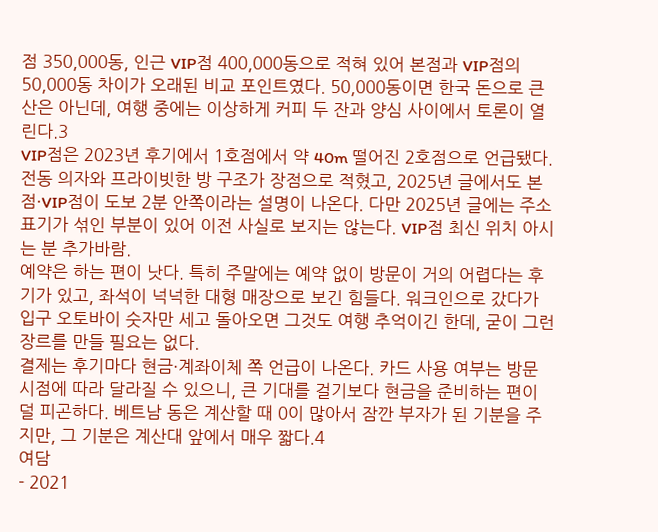점 350,000동, 인근 VIP점 400,000동으로 적혀 있어 본점과 VIP점의 50,000동 차이가 오래된 비교 포인트였다. 50,000동이면 한국 돈으로 큰 산은 아닌데, 여행 중에는 이상하게 커피 두 잔과 양심 사이에서 토론이 열린다.3
VIP점은 2023년 후기에서 1호점에서 약 40m 떨어진 2호점으로 언급됐다. 전동 의자와 프라이빗한 방 구조가 장점으로 적혔고, 2025년 글에서도 본점·VIP점이 도보 2분 안쪽이라는 설명이 나온다. 다만 2025년 글에는 주소 표기가 섞인 부분이 있어 이전 사실로 보지는 않는다. VIP점 최신 위치 아시는 분 추가바람.
예약은 하는 편이 낫다. 특히 주말에는 예약 없이 방문이 거의 어렵다는 후기가 있고, 좌석이 넉넉한 대형 매장으로 보긴 힘들다. 워크인으로 갔다가 입구 오토바이 숫자만 세고 돌아오면 그것도 여행 추억이긴 한데, 굳이 그런 장르를 만들 필요는 없다.
결제는 후기마다 현금·계좌이체 쪽 언급이 나온다. 카드 사용 여부는 방문 시점에 따라 달라질 수 있으니, 큰 기대를 걸기보다 현금을 준비하는 편이 덜 피곤하다. 베트남 동은 계산할 때 0이 많아서 잠깐 부자가 된 기분을 주지만, 그 기분은 계산대 앞에서 매우 짧다.4
여담
- 2021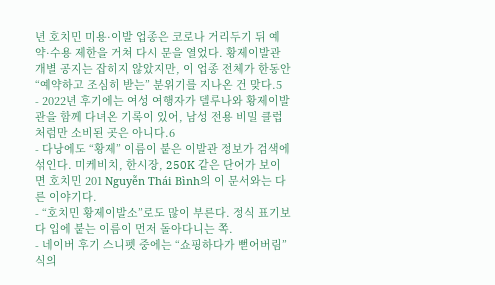년 호치민 미용·이발 업종은 코로나 거리두기 뒤 예약·수용 제한을 거쳐 다시 문을 열었다. 황제이발관 개별 공지는 잡히지 않았지만, 이 업종 전체가 한동안 “예약하고 조심히 받는” 분위기를 지나온 건 맞다.5
- 2022년 후기에는 여성 여행자가 델루나와 황제이발관을 함께 다녀온 기록이 있어, 남성 전용 비밀 클럽처럼만 소비된 곳은 아니다.6
- 다낭에도 “황제” 이름이 붙은 이발관 정보가 검색에 섞인다. 미케비치, 한시장, 250K 같은 단어가 보이면 호치민 201 Nguyễn Thái Bình의 이 문서와는 다른 이야기다.
- “호치민 황제이발소”로도 많이 부른다. 정식 표기보다 입에 붙는 이름이 먼저 돌아다니는 쪽.
- 네이버 후기 스니펫 중에는 “쇼핑하다가 뻗어버림” 식의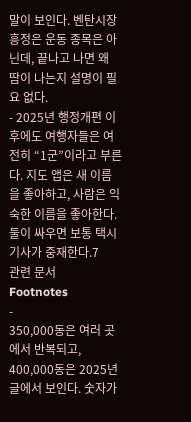말이 보인다. 벤탄시장 흥정은 운동 종목은 아닌데, 끝나고 나면 왜 땀이 나는지 설명이 필요 없다.
- 2025년 행정개편 이후에도 여행자들은 여전히 “1군”이라고 부른다. 지도 앱은 새 이름을 좋아하고, 사람은 익숙한 이름을 좋아한다. 둘이 싸우면 보통 택시 기사가 중재한다.7
관련 문서
Footnotes
-
350,000동은 여러 곳에서 반복되고, 400,000동은 2025년 글에서 보인다. 숫자가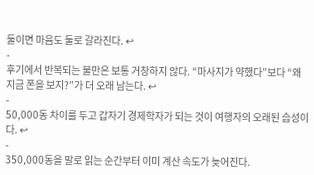둘이면 마음도 둘로 갈라진다. ↩
-
후기에서 반복되는 불만은 보통 거창하지 않다. “마사지가 약했다”보다 “왜 지금 폰을 보지?”가 더 오래 남는다. ↩
-
50,000동 차이를 두고 갑자기 경제학자가 되는 것이 여행자의 오래된 습성이다. ↩
-
350,000동을 말로 읽는 순간부터 이미 계산 속도가 늦어진다.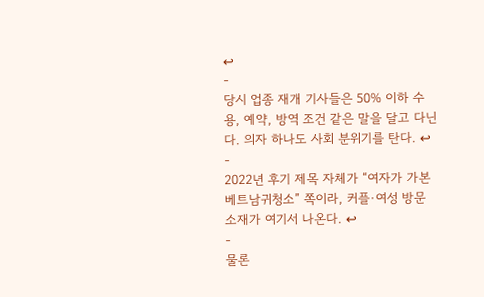↩
-
당시 업종 재개 기사들은 50% 이하 수용, 예약, 방역 조건 같은 말을 달고 다닌다. 의자 하나도 사회 분위기를 탄다. ↩
-
2022년 후기 제목 자체가 “여자가 가본 베트남귀청소” 쪽이라, 커플·여성 방문 소재가 여기서 나온다. ↩
-
물론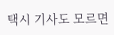택시 기사도 모르면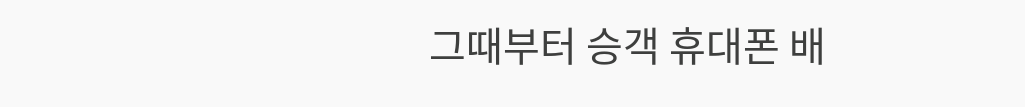그때부터 승객 휴대폰 배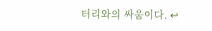터리와의 싸움이다. ↩